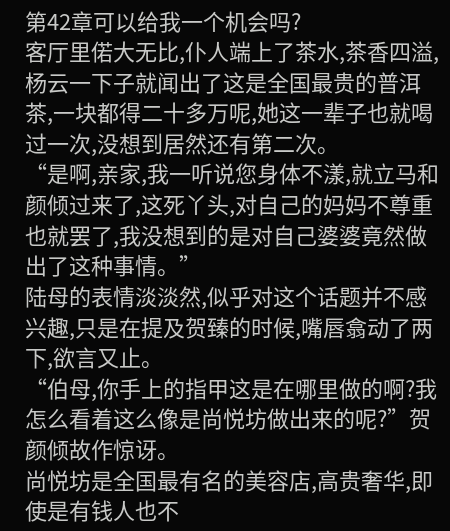第42章可以给我一个机会吗?
客厅里偌大无比,仆人端上了茶水,茶香四溢,杨云一下子就闻出了这是全国最贵的普洱茶,一块都得二十多万呢,她这一辈子也就喝过一次,没想到居然还有第二次。
“是啊,亲家,我一听说您身体不漾,就立马和颜倾过来了,这死丫头,对自己的妈妈不尊重也就罢了,我没想到的是对自己婆婆竟然做出了这种事情。”
陆母的表情淡淡然,似乎对这个话题并不感兴趣,只是在提及贺臻的时候,嘴唇翕动了两下,欲言又止。
“伯母,你手上的指甲这是在哪里做的啊?我怎么看着这么像是尚悦坊做出来的呢?”贺颜倾故作惊讶。
尚悦坊是全国最有名的美容店,高贵奢华,即使是有钱人也不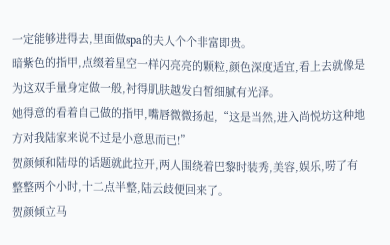一定能够进得去,里面做spa的夫人个个非富即贵。
暗紫色的指甲,点缀着星空一样闪亮亮的颗粒,颜色深度适宜,看上去就像是为这双手量身定做一般,衬得肌肤越发白皙细腻有光泽。
她得意的看着自己做的指甲,嘴唇微微扬起,“这是当然,进入尚悦坊这种地方对我陆家来说不过是小意思而已!”
贺颜倾和陆母的话题就此拉开,两人围绕着巴黎时装秀,美容,娱乐,唠了有整整两个小时,十二点半整,陆云歧便回来了。
贺颜倾立马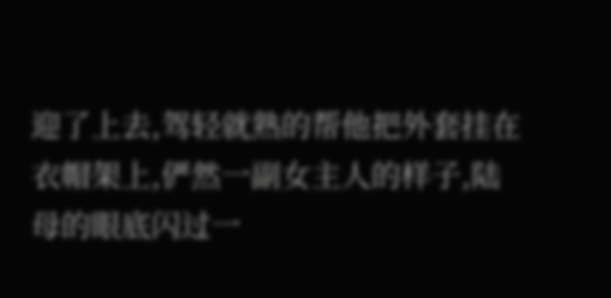迎了上去,驾轻就熟的帮他把外套挂在衣帽架上,俨然一副女主人的样子,陆母的眼底闪过一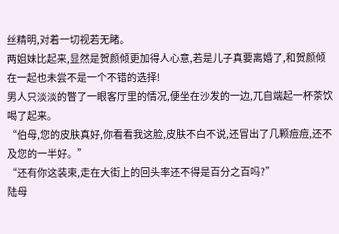丝精明,对着一切视若无睹。
两姐妹比起来,显然是贺颜倾更加得人心意,若是儿子真要离婚了,和贺颜倾在一起也未尝不是一个不错的选择!
男人只淡淡的瞥了一眼客厅里的情况,便坐在沙发的一边,兀自端起一杯茶饮喝了起来。
“伯母,您的皮肤真好,你看看我这脸,皮肤不白不说,还冒出了几颗痘痘,还不及您的一半好。”
“还有你这装束,走在大街上的回头率还不得是百分之百吗?”
陆母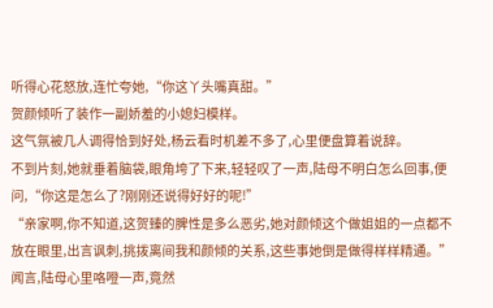听得心花怒放,连忙夸她,“你这丫头嘴真甜。”
贺颜倾听了装作一副娇羞的小媳妇模样。
这气氛被几人调得恰到好处,杨云看时机差不多了,心里便盘算着说辞。
不到片刻,她就垂着脑袋,眼角垮了下来,轻轻叹了一声,陆母不明白怎么回事,便问,“你这是怎么了?刚刚还说得好好的呢!”
“亲家啊,你不知道,这贺臻的脾性是多么恶劣,她对颜倾这个做姐姐的一点都不放在眼里,出言讽刺,挑拨离间我和颜倾的关系,这些事她倒是做得样样精通。”
闻言,陆母心里咯噔一声,竟然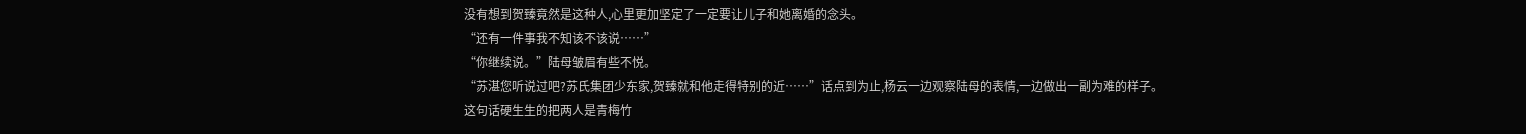没有想到贺臻竟然是这种人,心里更加坚定了一定要让儿子和她离婚的念头。
“还有一件事我不知该不该说……”
“你继续说。”陆母皱眉有些不悦。
“苏湛您听说过吧?苏氏集团少东家,贺臻就和他走得特别的近……”话点到为止,杨云一边观察陆母的表情,一边做出一副为难的样子。
这句话硬生生的把两人是青梅竹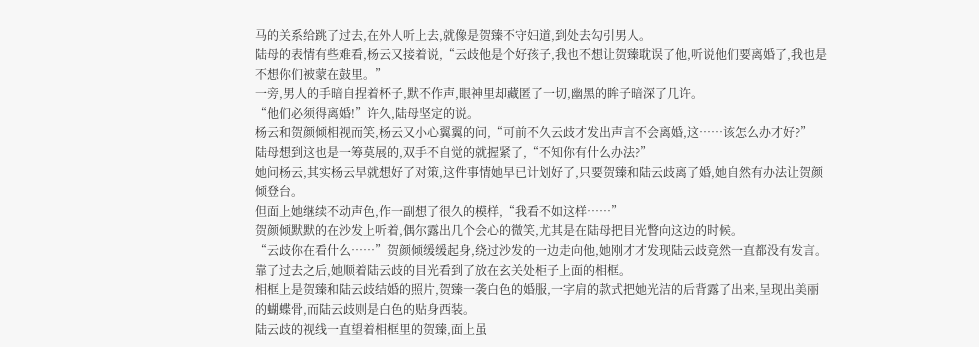马的关系给跳了过去,在外人听上去,就像是贺臻不守妇道,到处去勾引男人。
陆母的表情有些难看,杨云又接着说,“云歧他是个好孩子,我也不想让贺臻耽误了他,听说他们要离婚了,我也是不想你们被蒙在鼓里。”
一旁,男人的手暗自捏着杯子,默不作声,眼神里却藏匿了一切,幽黑的眸子暗深了几许。
“他们必须得离婚!”许久,陆母坚定的说。
杨云和贺颜倾相视而笑,杨云又小心翼翼的问,“可前不久云歧才发出声言不会离婚,这……该怎么办才好?”
陆母想到这也是一筹莫展的,双手不自觉的就握紧了,“不知你有什么办法?”
她问杨云,其实杨云早就想好了对策,这件事情她早已计划好了,只要贺臻和陆云歧离了婚,她自然有办法让贺颜倾登台。
但面上她继续不动声色,作一副想了很久的模样,“我看不如这样……”
贺颜倾默默的在沙发上听着,偶尔露出几个会心的微笑,尤其是在陆母把目光瞥向这边的时候。
“云歧你在看什么……”贺颜倾缓缓起身,绕过沙发的一边走向他,她刚才才发现陆云歧竟然一直都没有发言。
靠了过去之后,她顺着陆云歧的目光看到了放在玄关处柜子上面的相框。
相框上是贺臻和陆云歧结婚的照片,贺臻一袭白色的婚服,一字肩的款式把她光洁的后背露了出来,呈现出美丽的蝴蝶骨,而陆云歧则是白色的贴身西装。
陆云歧的视线一直望着相框里的贺臻,面上虽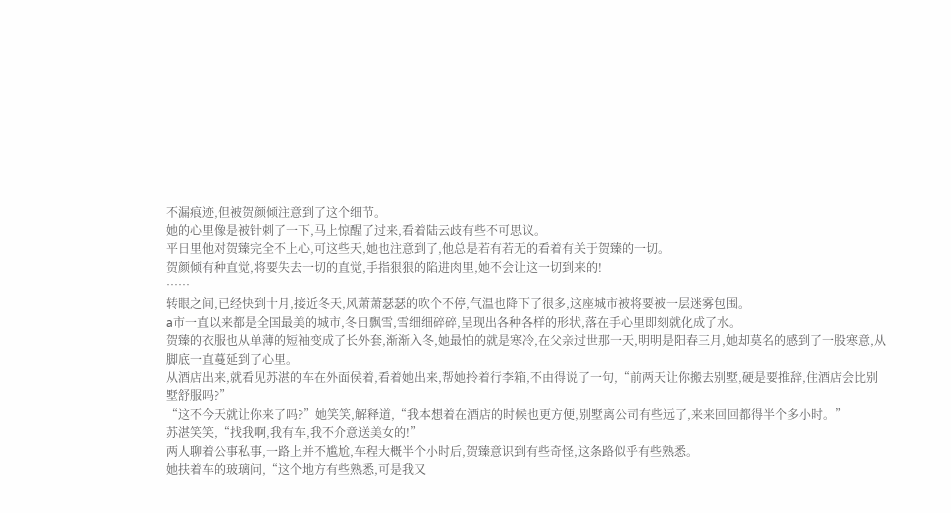不漏痕迹,但被贺颜倾注意到了这个细节。
她的心里像是被针刺了一下,马上惊醒了过来,看着陆云歧有些不可思议。
平日里他对贺臻完全不上心,可这些天,她也注意到了,他总是若有若无的看着有关于贺臻的一切。
贺颜倾有种直觉,将要失去一切的直觉,手指狠狠的陷进肉里,她不会让这一切到来的!
……
转眼之间,已经快到十月,接近冬天,风萧萧瑟瑟的吹个不停,气温也降下了很多,这座城市被将要被一层迷雾包围。
a市一直以来都是全国最美的城市,冬日飘雪,雪细细碎碎,呈现出各种各样的形状,落在手心里即刻就化成了水。
贺臻的衣服也从单薄的短袖变成了长外套,渐渐入冬,她最怕的就是寒冷,在父亲过世那一天,明明是阳春三月,她却莫名的感到了一股寒意,从脚底一直蔓延到了心里。
从酒店出来,就看见苏湛的车在外面侯着,看着她出来,帮她拎着行李箱,不由得说了一句,“前两天让你搬去别墅,硬是要推辞,住酒店会比别墅舒服吗?”
“这不今天就让你来了吗?”她笑笑,解释道,“我本想着在酒店的时候也更方便,别墅离公司有些远了,来来回回都得半个多小时。”
苏湛笑笑,“找我啊,我有车,我不介意送美女的!”
两人聊着公事私事,一路上并不尴尬,车程大概半个小时后,贺臻意识到有些奇怪,这条路似乎有些熟悉。
她扶着车的玻璃问,“这个地方有些熟悉,可是我又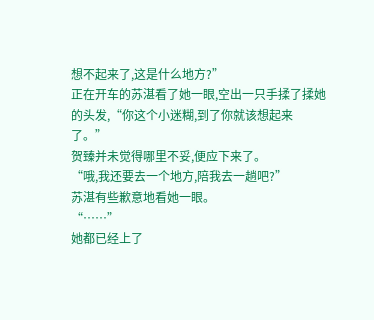想不起来了,这是什么地方?”
正在开车的苏湛看了她一眼,空出一只手揉了揉她的头发,“你这个小迷糊,到了你就该想起来了。”
贺臻并未觉得哪里不妥,便应下来了。
“哦,我还要去一个地方,陪我去一趟吧?”
苏湛有些歉意地看她一眼。
“……”
她都已经上了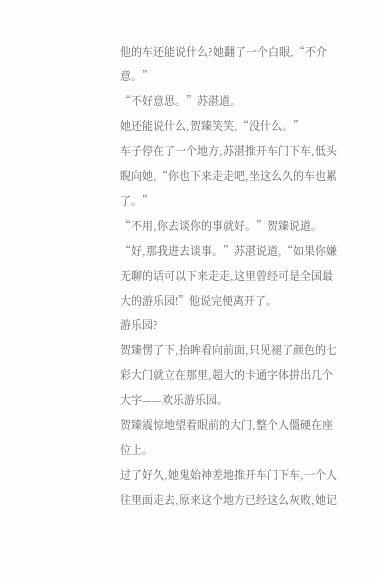他的车还能说什么?她翻了一个白眼,“不介意。”
“不好意思。”苏湛道。
她还能说什么,贺臻笑笑,“没什么。”
车子停在了一个地方,苏湛推开车门下车,低头睨向她,“你也下来走走吧,坐这么久的车也累了。”
“不用,你去谈你的事就好。”贺臻说道。
“好,那我进去谈事。”苏湛说道,“如果你嫌无聊的话可以下来走走,这里曾经可是全国最大的游乐园!”他说完便离开了。
游乐园?
贺臻愣了下,抬眸看向前面,只见褪了颜色的七彩大门就立在那里,超大的卡通字体拼出几个大字——欢乐游乐园。
贺臻震惊地望着眼前的大门,整个人僵硬在座位上。
过了好久,她鬼始神差地推开车门下车,一个人往里面走去,原来这个地方已经这么灰败,她记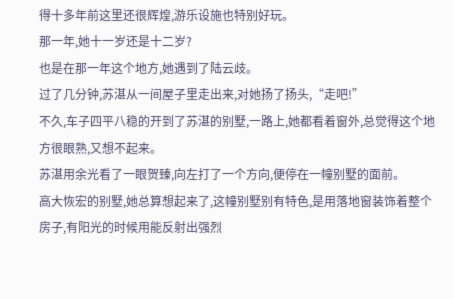得十多年前这里还很辉煌,游乐设施也特别好玩。
那一年,她十一岁还是十二岁?
也是在那一年这个地方,她遇到了陆云歧。
过了几分钟,苏湛从一间屋子里走出来,对她扬了扬头,“走吧!”
不久,车子四平八稳的开到了苏湛的别墅,一路上,她都看着窗外,总觉得这个地方很眼熟,又想不起来。
苏湛用余光看了一眼贺臻,向左打了一个方向,便停在一幢别墅的面前。
高大恢宏的别墅,她总算想起来了,这幢别墅别有特色,是用落地窗装饰着整个房子,有阳光的时候用能反射出强烈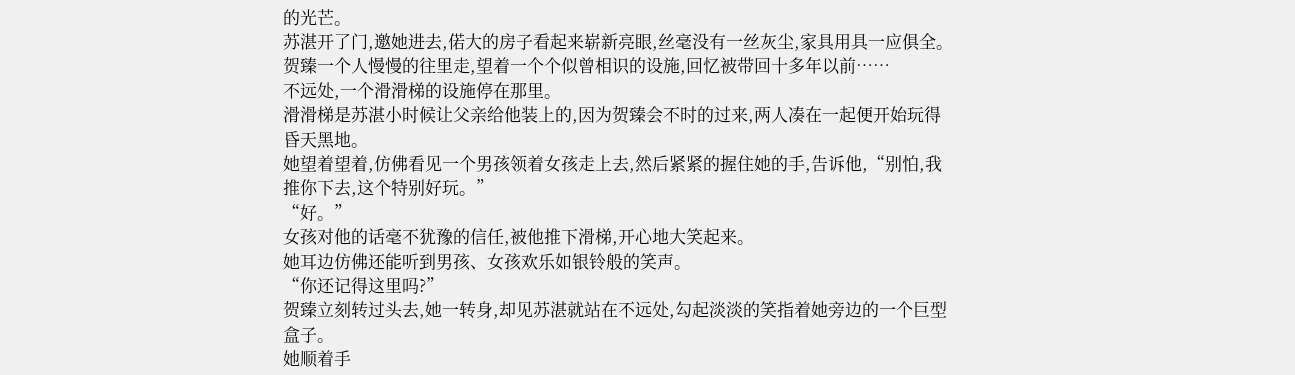的光芒。
苏湛开了门,邀她进去,偌大的房子看起来崭新亮眼,丝毫没有一丝灰尘,家具用具一应俱全。
贺臻一个人慢慢的往里走,望着一个个似曾相识的设施,回忆被带回十多年以前……
不远处,一个滑滑梯的设施停在那里。
滑滑梯是苏湛小时候让父亲给他装上的,因为贺臻会不时的过来,两人凑在一起便开始玩得昏天黑地。
她望着望着,仿佛看见一个男孩领着女孩走上去,然后紧紧的握住她的手,告诉他,“别怕,我推你下去,这个特别好玩。”
“好。”
女孩对他的话毫不犹豫的信任,被他推下滑梯,开心地大笑起来。
她耳边仿佛还能听到男孩、女孩欢乐如银铃般的笑声。
“你还记得这里吗?”
贺臻立刻转过头去,她一转身,却见苏湛就站在不远处,勾起淡淡的笑指着她旁边的一个巨型盒子。
她顺着手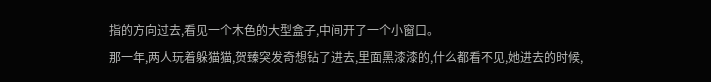指的方向过去,看见一个木色的大型盒子,中间开了一个小窗口。
那一年,两人玩着躲猫猫,贺臻突发奇想钻了进去,里面黑漆漆的,什么都看不见,她进去的时候,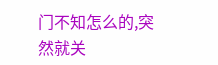门不知怎么的,突然就关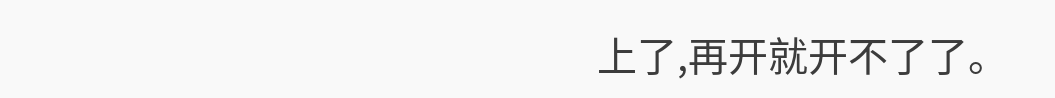上了,再开就开不了了。